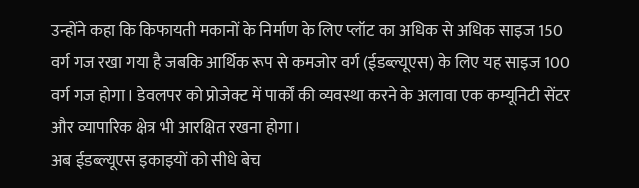उन्होंने कहा कि किफायती मकानों के निर्माण के लिए प्लॉट का अधिक से अधिक साइज 150 वर्ग गज रखा गया है जबकि आर्थिक रूप से कमजोर वर्ग (ईडब्ल्यूएस) के लिए यह साइज 100 वर्ग गज होगा। डेवलपर को प्रोजेक्ट में पार्कों की व्यवस्था करने के अलावा एक कम्यूनिटी सेंटर और व्यापारिक क्षेत्र भी आरक्षित रखना होगा।
अब ईडब्ल्यूएस इकाइयों को सीधे बेच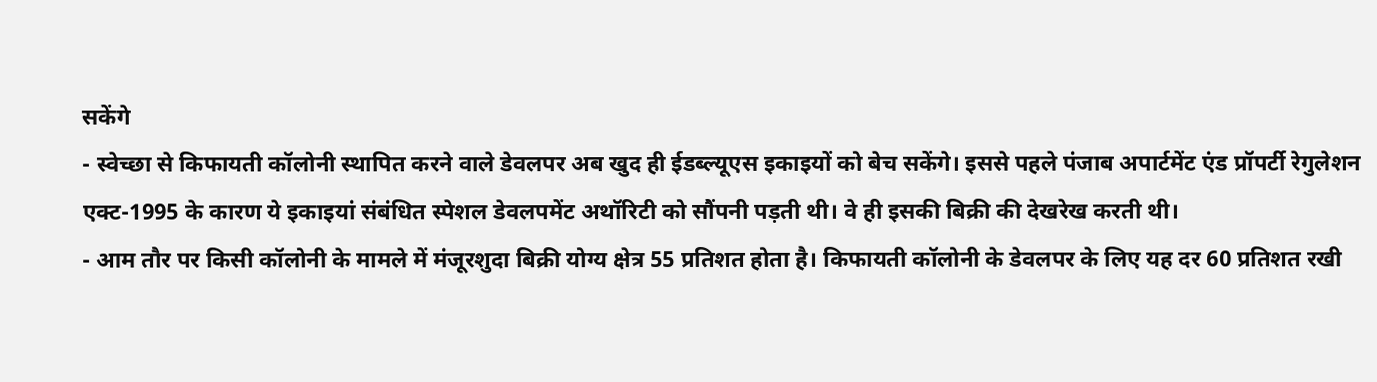सकेंगे
- स्वेच्छा से किफायती कॉलोनी स्थापित करने वाले डेवलपर अब खुद ही ईडब्ल्यूएस इकाइयों को बेच सकेंगे। इससे पहले पंजाब अपार्टमेंट एंड प्रॉपर्टी रेगुलेशन एक्ट-1995 के कारण ये इकाइयां संबंधित स्पेशल डेवलपमेंट अथॉरिटी को सौंपनी पड़ती थी। वे ही इसकी बिक्री की देखरेख करती थी।
- आम तौर पर किसी कॉलोनी के मामले में मंजूरशुदा बिक्री योग्य क्षेत्र 55 प्रतिशत होता है। किफायती कॉलोनी के डेवलपर के लिए यह दर 60 प्रतिशत रखी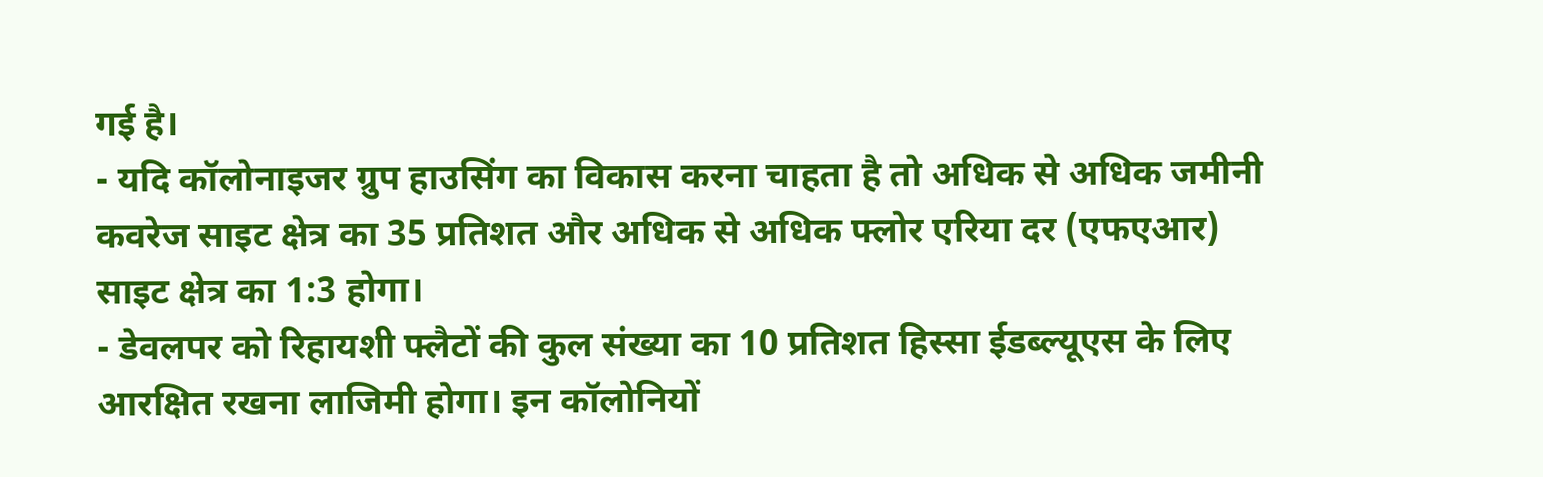गई है।
- यदि कॉलोनाइजर ग्रुप हाउसिंग का विकास करना चाहता है तो अधिक से अधिक जमीनी कवरेज साइट क्षेत्र का 35 प्रतिशत और अधिक से अधिक फ्लोर एरिया दर (एफएआर) साइट क्षेत्र का 1:3 होगा।
- डेवलपर को रिहायशी फ्लैटों की कुल संख्या का 10 प्रतिशत हिस्सा ईडब्ल्यूएस के लिए आरक्षित रखना लाजिमी होगा। इन कॉलोनियों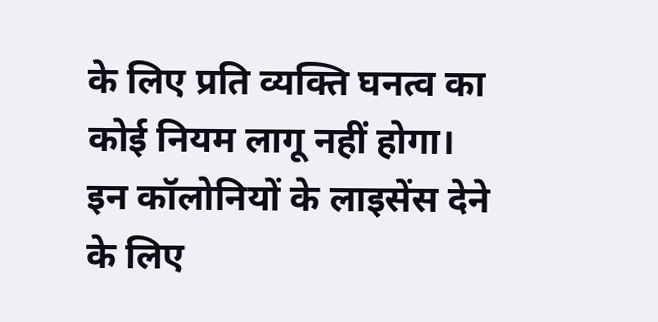के लिए प्रति व्यक्ति घनत्व का कोई नियम लागू नहीं होगा। इन कॉलोनियों के लाइसेंस देने के लिए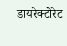डायरेक्टोरेट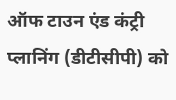ऑफ टाउन एंड कंट्री प्लानिंग (डीटीसीपी) को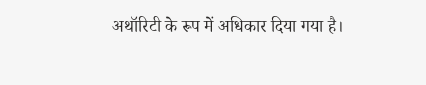अथॉरिटी के रूप में अधिकार दिया गया है।